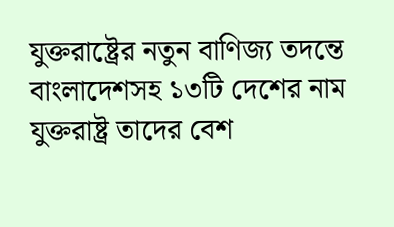যুক্তরাষ্ট্রের নতুন বাণিজ্য তদন্তে বাংলাদেশসহ ১৩টি দেশের নাম
যুক্তরাষ্ট্র তাদের বেশ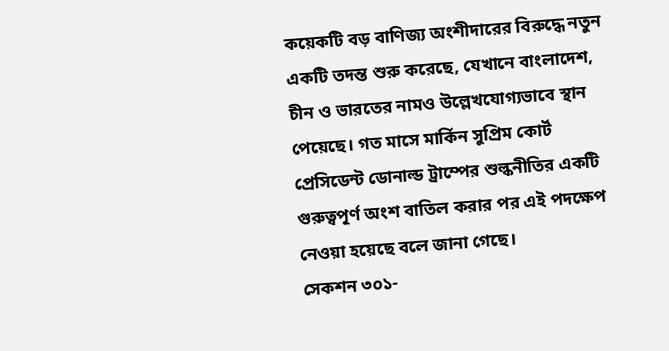কয়েকটি বড় বাণিজ্য অংশীদারের বিরুদ্ধে নতুন একটি তদন্ত শুরু করেছে, যেখানে বাংলাদেশ, চীন ও ভারতের নামও উল্লেখযোগ্যভাবে স্থান পেয়েছে। গত মাসে মার্কিন সুপ্রিম কোর্ট প্রেসিডেন্ট ডোনাল্ড ট্রাম্পের শুল্কনীতির একটি গুরুত্বপূর্ণ অংশ বাতিল করার পর এই পদক্ষেপ নেওয়া হয়েছে বলে জানা গেছে।
সেকশন ৩০১-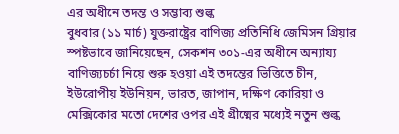এর অধীনে তদন্ত ও সম্ভাব্য শুল্ক
বুধবার (১১ মার্চ) যুক্তরাষ্ট্রের বাণিজ্য প্রতিনিধি জেমিসন গ্রিয়ার স্পষ্টভাবে জানিয়েছেন, সেকশন ৩০১-এর অধীনে অন্যায্য বাণিজ্যচর্চা নিয়ে শুরু হওয়া এই তদন্তের ভিত্তিতে চীন, ইউরোপীয় ইউনিয়ন, ভারত, জাপান, দক্ষিণ কোরিয়া ও মেক্সিকোর মতো দেশের ওপর এই গ্রীষ্মের মধ্যেই নতুন শুল্ক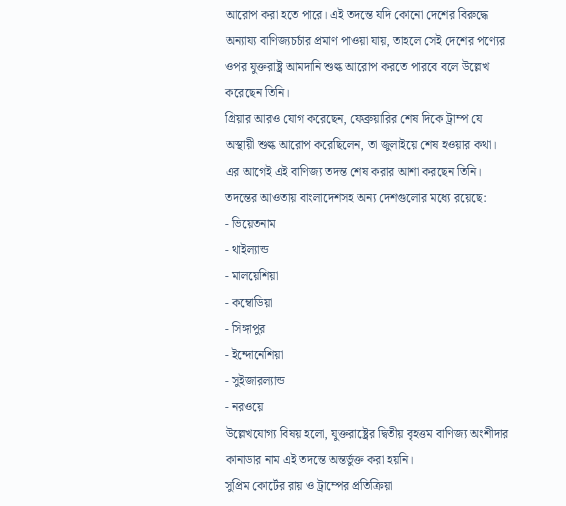আরোপ করা হতে পারে। এই তদন্তে যদি কোনো দেশের বিরুদ্ধে অন্যায্য বাণিজ্যচর্চার প্রমাণ পাওয়া যায়, তাহলে সেই দেশের পণ্যের ওপর যুক্তরাষ্ট্র আমদানি শুল্ক আরোপ করতে পারবে বলে উল্লেখ করেছেন তিনি।
গ্রিয়ার আরও যোগ করেছেন, ফেব্রুয়ারির শেষ দিকে ট্রাম্প যে অস্থায়ী শুল্ক আরোপ করেছিলেন, তা জুলাইয়ে শেষ হওয়ার কথা। এর আগেই এই বাণিজ্য তদন্ত শেষ করার আশা করছেন তিনি। তদন্তের আওতায় বাংলাদেশসহ অন্য দেশগুলোর মধ্যে রয়েছে:
- ভিয়েতনাম
- থাইল্যান্ড
- মালয়েশিয়া
- কম্বোডিয়া
- সিঙ্গাপুর
- ইন্দোনেশিয়া
- সুইজারল্যান্ড
- নরওয়ে
উল্লেখযোগ্য বিষয় হলো, যুক্তরাষ্ট্রের দ্বিতীয় বৃহত্তম বাণিজ্য অংশীদার কানাডার নাম এই তদন্তে অন্তর্ভুক্ত করা হয়নি।
সুপ্রিম কোর্টের রায় ও ট্রাম্পের প্রতিক্রিয়া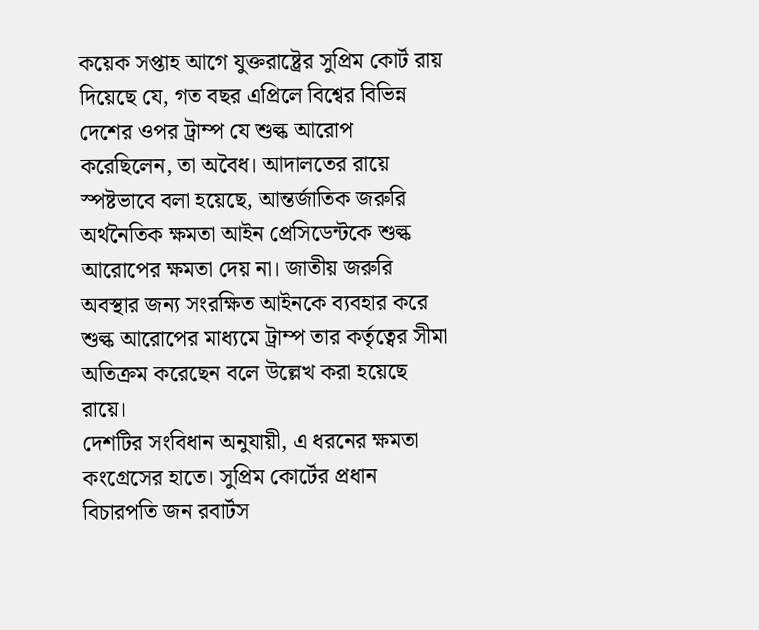কয়েক সপ্তাহ আগে যুক্তরাষ্ট্রের সুপ্রিম কোর্ট রায় দিয়েছে যে, গত বছর এপ্রিলে বিশ্বের বিভিন্ন দেশের ওপর ট্রাম্প যে শুল্ক আরোপ করেছিলেন, তা অবৈধ। আদালতের রায়ে স্পষ্টভাবে বলা হয়েছে, আন্তর্জাতিক জরুরি অর্থনৈতিক ক্ষমতা আইন প্রেসিডেন্টকে শুল্ক আরোপের ক্ষমতা দেয় না। জাতীয় জরুরি অবস্থার জন্য সংরক্ষিত আইনকে ব্যবহার করে শুল্ক আরোপের মাধ্যমে ট্রাম্প তার কর্তৃত্বের সীমা অতিক্রম করেছেন বলে উল্লেখ করা হয়েছে রায়ে।
দেশটির সংবিধান অনুযায়ী, এ ধরনের ক্ষমতা কংগ্রেসের হাতে। সুপ্রিম কোর্টের প্রধান বিচারপতি জন রবার্টস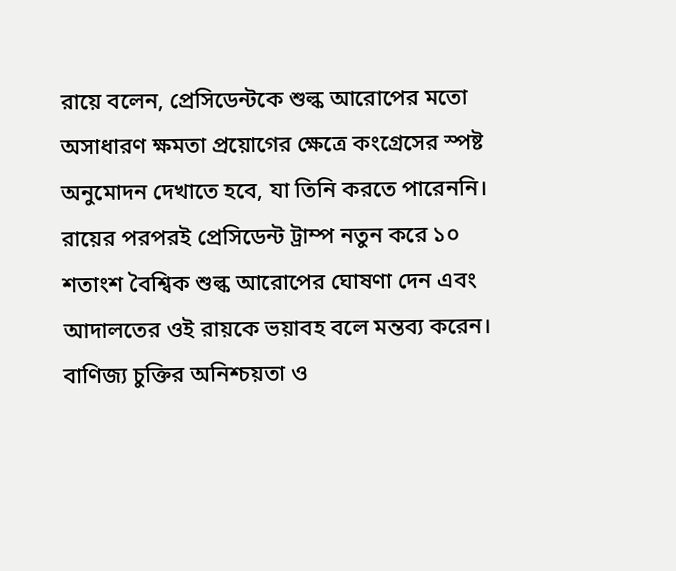রায়ে বলেন, প্রেসিডেন্টকে শুল্ক আরোপের মতো অসাধারণ ক্ষমতা প্রয়োগের ক্ষেত্রে কংগ্রেসের স্পষ্ট অনুমোদন দেখাতে হবে, যা তিনি করতে পারেননি। রায়ের পরপরই প্রেসিডেন্ট ট্রাম্প নতুন করে ১০ শতাংশ বৈশ্বিক শুল্ক আরোপের ঘোষণা দেন এবং আদালতের ওই রায়কে ভয়াবহ বলে মন্তব্য করেন।
বাণিজ্য চুক্তির অনিশ্চয়তা ও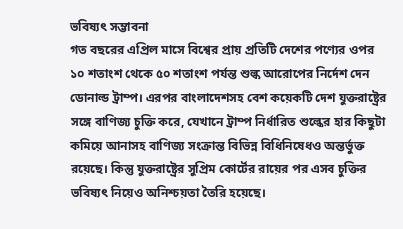ভবিষ্যৎ সম্ভাবনা
গত বছরের এপ্রিল মাসে বিশ্বের প্রায় প্রতিটি দেশের পণ্যের ওপর ১০ শতাংশ থেকে ৫০ শতাংশ পর্যন্ত শুল্ক আরোপের নির্দেশ দেন ডোনাল্ড ট্রাম্প। এরপর বাংলাদেশসহ বেশ কয়েকটি দেশ যুক্তরাষ্ট্রের সঙ্গে বাণিজ্য চুক্তি করে, যেখানে ট্রাম্প নির্ধারিত শুল্কের হার কিছুটা কমিয়ে আনাসহ বাণিজ্য সংক্রান্ত বিভিন্ন বিধিনিষেধও অন্তর্ভুক্ত রয়েছে। কিন্তু যুক্তরাষ্ট্রের সুপ্রিম কোর্টের রায়ের পর এসব চুক্তির ভবিষ্যৎ নিয়েও অনিশ্চয়তা তৈরি হয়েছে।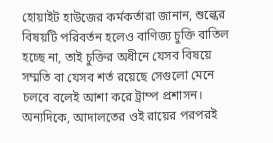হোয়াইট হাউজের কর্মকর্তারা জানান, শুল্কের বিষয়টি পরিবর্তন হলেও বাণিজ্য চুক্তি বাতিল হচ্ছে না, তাই চুক্তির অধীনে যেসব বিষয়ে সম্মতি বা যেসব শর্ত রয়েছে সেগুলো মেনে চলবে বলেই আশা করে ট্রাম্প প্রশাসন। অন্যদিকে, আদালতের ওই রায়ের পরপরই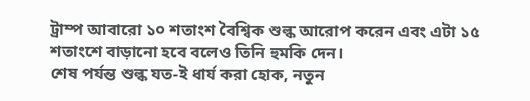ট্রাম্প আবারো ১০ শতাংশ বৈশ্বিক শুল্ক আরোপ করেন এবং এটা ১৫ শতাংশে বাড়ানো হবে বলেও তিনি হুমকি দেন।
শেষ পর্যন্ত শুল্ক যত-ই ধার্য করা হোক, নতুন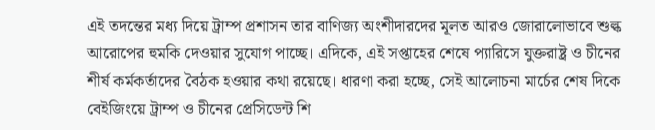এই তদন্তের মধ্য দিয়ে ট্রাম্প প্রশাসন তার বাণিজ্য অংশীদারদের মূলত আরও জোরালোভাবে শুল্ক আরোপের হুমকি দেওয়ার সুযোগ পাচ্ছে। এদিকে, এই সপ্তাহের শেষে প্যারিসে যুক্তরাষ্ট্র ও চীনের শীর্ষ কর্মকর্তাদের বৈঠক হওয়ার কথা রয়েছে। ধারণা করা হচ্ছে, সেই আলোচনা মার্চের শেষ দিকে বেইজিংয়ে ট্রাম্প ও চীনের প্রেসিডেন্ট শি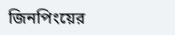জিনপিংয়ের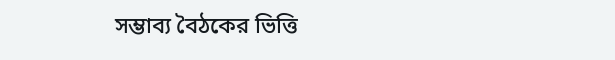সম্ভাব্য বৈঠকের ভিত্তি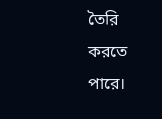তৈরি করতে পারে।